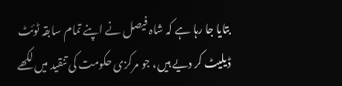بتایا جا رہا ہے کہ شاہ فیصل نے اپنے تمام سابقہ ٹوئٹ ڈیلیٹ کر دیے ہیں، جو مرکزی حکومت کی تنقید میں لکھے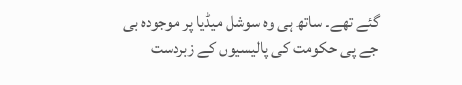گئے تھے۔ ساتھ ہی وہ سوشل میڈیا پر موجودہ بی جے پی حکومت کی پالیسیوں کے زبردست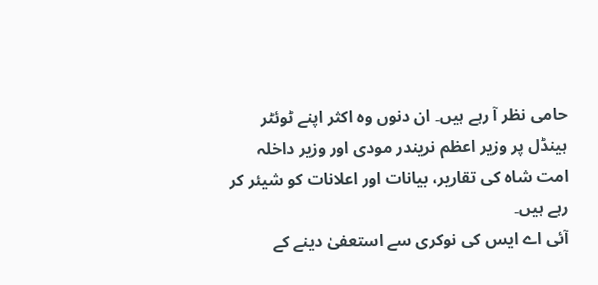حامی نظر آ رہے ہیں۔ ان دنوں وہ اکثر اپنے ٹوئٹر ہینڈل پر وزیر اعظم نریندر مودی اور وزیر داخلہ امت شاہ کی تقاریر، بیانات اور اعلانات کو شیئر کر رہے ہیں۔
آئی اے ایس کی نوکری سے استعفیٰ دینے کے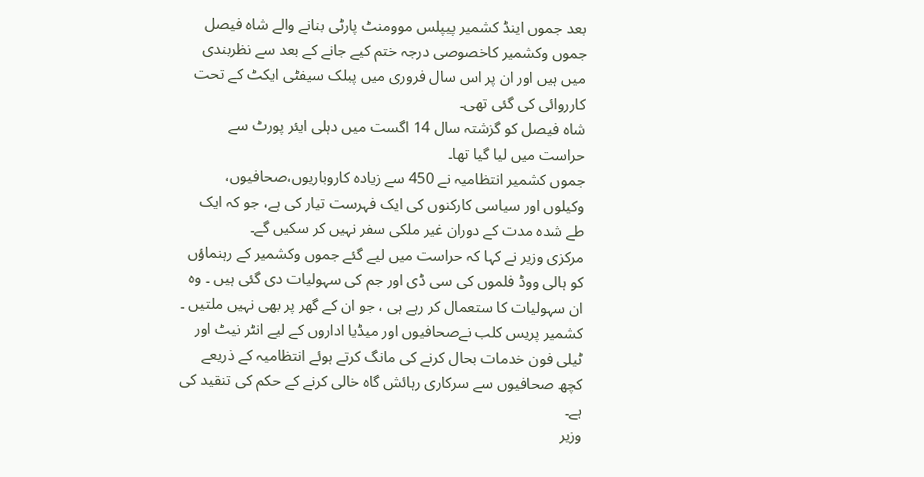بعد جموں اینڈ کشمیر پیپلس موومنٹ پارٹی بنانے والے شاہ فیصل جموں وکشمیر کاخصوصی درجہ ختم کیے جانے کے بعد سے نظربندی میں ہیں اور ان پر اس سال فروری میں پبلک سیفٹی ایکٹ کے تحت کارروائی کی گئی تھی۔
شاہ فیصل کو گزشتہ سال 14 اگست میں دہلی ایئر پورٹ سے حراست میں لیا گیا تھا۔
جموں کشمیر انتظامیہ نے 450 سے زیادہ کاروباریوں،صحافیوں، وکیلوں اور سیاسی کارکنوں کی ایک فہرست تیار کی ہے، جو کہ ایک طے شدہ مدت کے دوران غیر ملکی سفر نہیں کر سکیں گے۔
مرکزی وزیر نے کہا کہ حراست میں لیے گئے جموں وکشمیر کے رہنماؤں کو ہالی ووڈ فلموں کی سی ڈی اور جم کی سہولیات دی گئی ہیں ۔ وہ ان سہولیات کا ستعمال کر رہے ہی ، جو ان کے گھر پر بھی نہیں ملتیں ۔
کشمیر پریس کلب نےصحافیوں اور میڈیا اداروں کے لیے انٹر نیٹ اور ٹیلی فون خدمات بحال کرنے کی مانگ کرتے ہوئے انتظامیہ کے ذریعے کچھ صحافیوں سے سرکاری رہائش گاہ خالی کرنے کے حکم کی تنقید کی ہے۔
وزیر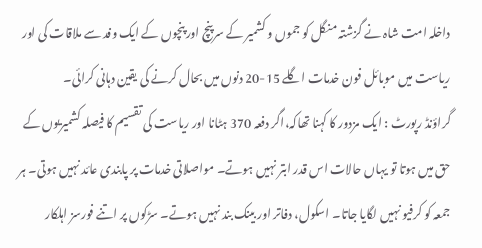داخلہ امت شاہ نے گزشتہ منگل کو جموں و کشمیر کے سرپنچ اور پنچوں کے ایک وفد سے ملاقات کی اور ریاست میں موبائل فون خدمات اگلے 15-20 دنوں میں بحال کرنے کی یقین دہانی کرائی۔
گراؤنڈ رپورٹ : ایک مزدور کا کہنا تھاکہ،اگر دفعہ 370 ہٹانا اور ریاست کی تقسیم کا فیصلہ کشمیریوں کے حق میں ہوتا تو یہاں حالات اس قدر ابتر نہیں ہوتے۔ مواصلاتی خدمات پر پابندی عائد نہیں ہوتی۔ ہر جمعہ کو کرفیو نہیں لگایا جاتا۔ اسکول، دفاتر اور بینک بند نہیں ہوتے۔ سڑکوں پر اتنے فورسز اہلکار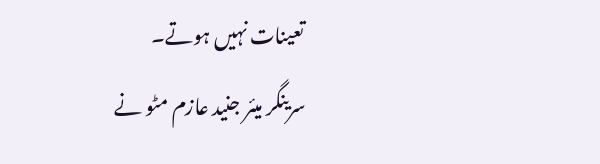تعینات نہیں ہوتے۔
سرینگر میئر جنید عازم مٹو نے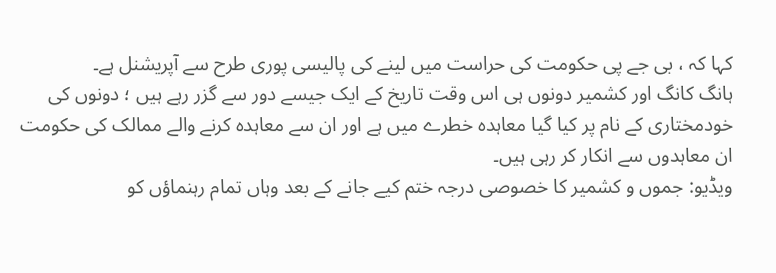کہا کہ ، بی جے پی حکومت کی حراست میں لینے کی پالیسی پوری طرح سے آپریشنل ہے۔
ہانگ کانگ اور کشمیر دونوں ہی اس وقت تاریخ کے ایک جیسے دور سے گزر رہے ہیں ؛ دونوں کی خودمختاری کے نام پر کیا گیا معاہدہ خطرے میں ہے اور ان سے معاہدہ کرنے والے ممالک کی حکومت ان معاہدوں سے انکار کر رہی ہیں۔
ویڈیو: جموں و کشمیر کا خصوصی درجہ ختم کیے جانے کے بعد وہاں تمام رہنماؤں کو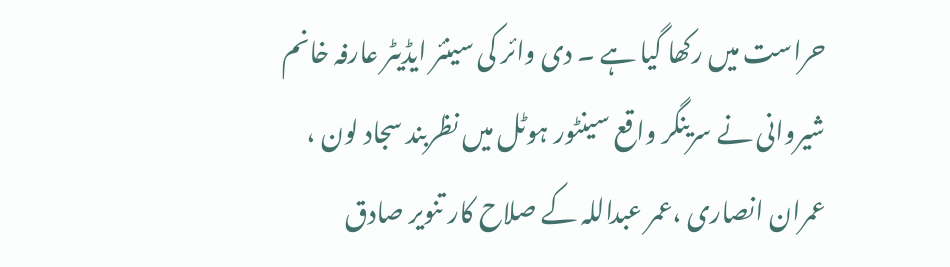حراست میں رکھا گیا ہے ۔ دی وائر کی سینئر ایڈیٹر عارفہ خانم شیروانی نے سرینگر واقع سینٹور ہوٹل میں نظربند سجاد لون ، عمران انصاری ،عمر عبداللہ کے صلاح کار تنویر صادق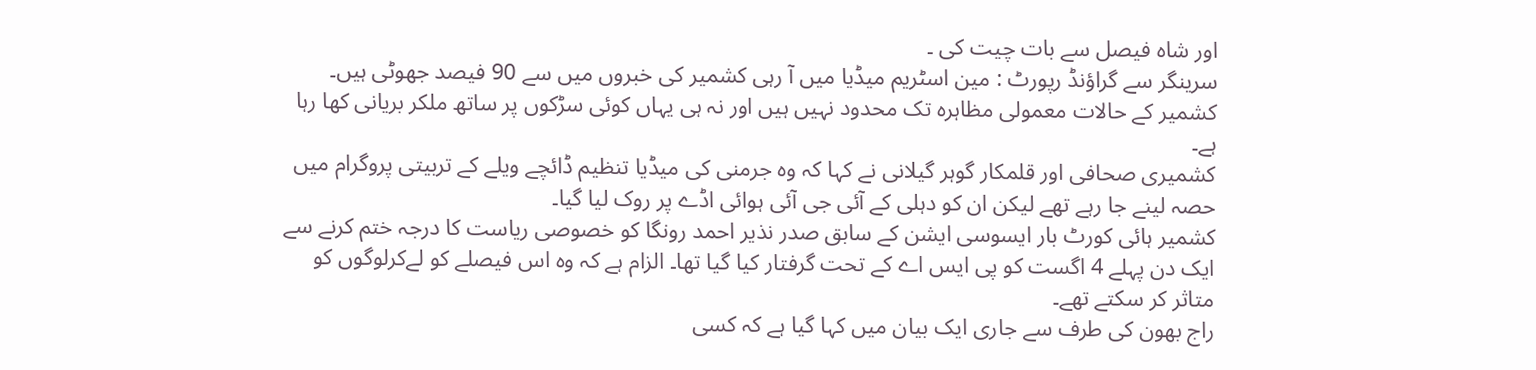اور شاہ فیصل سے بات چیت کی ۔
سرینگر سے گراؤنڈ رپورٹ : مین اسٹریم میڈیا میں آ رہی کشمیر کی خبروں میں سے 90 فیصد جھوٹی ہیں۔ کشمیر کے حالات معمولی مظاہرہ تک محدود نہیں ہیں اور نہ ہی یہاں کوئی سڑکوں پر ساتھ ملکر بریانی کھا رہا ہے۔
کشمیری صحافی اور قلمکار گوہر گیلانی نے کہا کہ وہ جرمنی کی میڈیا تنظیم ڈائچے ویلے کے تربیتی پروگرام میں حصہ لینے جا رہے تھے لیکن ان کو دہلی کے آئی جی آئی ہوائی اڈے پر روک لیا گیا۔
کشمیر ہائی کورٹ بار ایسوسی ایشن کے سابق صدر نذیر احمد رونگا کو خصوصی ریاست کا درجہ ختم کرنے سے ایک دن پہلے 4 اگست کو پی ایس اے کے تحت گرفتار کیا گیا تھا۔ الزام ہے کہ وہ اس فیصلے کو لےکرلوگوں کو متاثر کر سکتے تھے۔
راج بھون کی طرف سے جاری ایک بیان میں کہا گیا ہے کہ کسی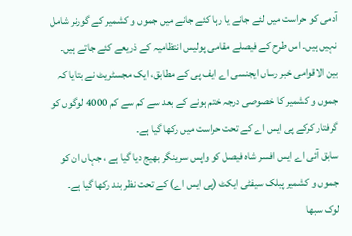آدمی کو حراست میں لئے جانے یا رہا کئے جانے میں جموں و کشمیر کے گورنر شامل نہیں ہیں۔ اس طرح کے فیصلے مقامی پولیس انتظامیہ کے ذریعے کئے جاتے ہیں۔
بین الاقوامی خبر رساں ایجنسی اے ایف پی کے مطابق، ایک مجسٹریٹ نے بتایا کہ جموں و کشمیر کا خصوصی درجہ ختم ہونے کے بعد سے کم سے کم 4000 لوگوں کو گرفتار کرکے پی ایس اے کے تحت حراست میں رکھا گیا ہے۔
سابق آئی اے ایس افسر شاہ فیصل کو واپس سرینگر بھیج دیا گیا ہے ، جہاں ان کو جموں و کشمیر پبلک سیفٹی ایکٹ (پی ایس اے) کے تحت نظر بند رکھا گیا ہے۔
لوک سبھا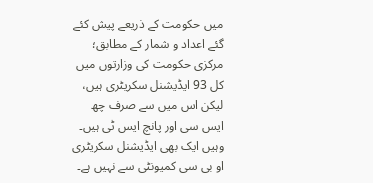میں حکومت کے ذریعے پیش کئے گئے اعداد و شمار کے مطابق؛ مرکزی حکومت کی وزارتوں میں کل 93 ایڈیشنل سکریٹری ہیں، لیکن اس میں سے صرف چھ ایس سی اور پانچ ایس ٹی ہیں۔ وہیں ایک بھی ایڈیشنل سکریٹری او بی سی کمیونٹی سے نہیں ہے۔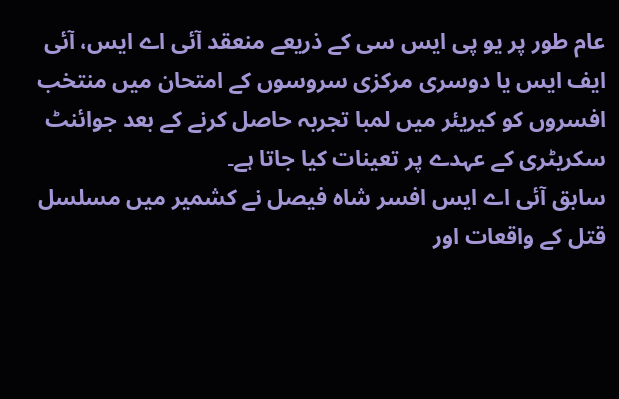عام طور پر یو پی ایس سی کے ذریعے منعقد آئی اے ایس، آئی ایف ایس یا دوسری مرکزی سروسوں کے امتحان میں منتخب افسروں کو کیریئر میں لمبا تجربہ حاصل کرنے کے بعد جوائنٹ سکریٹری کے عہدے پر تعینات کیا جاتا ہے۔
سابق آئی اے ایس افسر شاہ فیصل نے کشمیر میں مسلسل قتل کے واقعات اور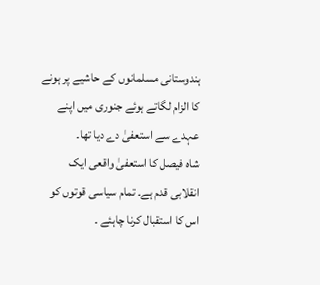ہندوستانی مسلمانوں کے حاشیے پر ہونے کا الزام لگاتے ہوئے جنوری میں اپنے عہدے سے استعفیٰ دے دیا تھا۔
شاہ فیصل کا استعفیٰ واقعی ایک انقلابی قدم ہے۔ تمام سیاسی قوتوں کو اس کا استقبال کرنا چاہئے ۔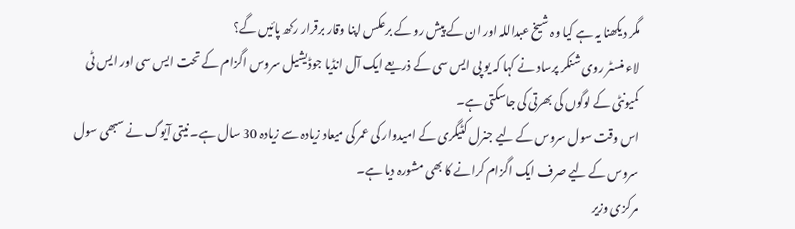مگر دیکھنا یہ ہے کیا وہ شیخ عبداللہ اور ان کے پیش رو کے برعکس اپنا وقار برقرار رکھ پائیں گے؟
لاء منسٹر روی شنکر پرساد نے کہا کہ یو پی ایس سی کے ذریعے ایک آل انڈیا جوڈیشیل سروس اگزام کے تحت ایس سی اور ایس ٹی کمیونٹی کے لوگوں کی بھرتی کی جاسکتی ہے۔
اس وقت سول سروس کے لیے جنرل کٹیگری کے امیدوار کی عمر کی میعاد زیادہ سے زیادہ 30 سال ہے۔ نیتی آیوگ نے سبھی سول سروس کے لیے صرف ایک اگزام کرانے کا بھی مشورہ دیا ہے۔
مرکزی وزیر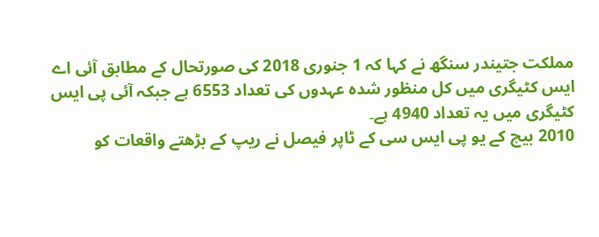مملکت جتیندر سنگھ نے کہا کہ 1 جنوری 2018 کی صورتحال کے مطابق آئی اے ایس کٹیگری میں کل منظور شدہ عہدوں کی تعداد 6553 ہے جبکہ آئی پی ایس کٹیگری میں یہ تعداد 4940 ہے۔
2010 بیچ کے یو پی ایس سی کے ٹاپر فیصل نے ریپ کے بڑھتے واقعات کو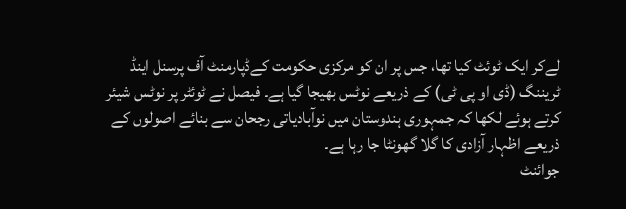لےکر ایک ٹوئٹ کیا تھا، جس پر ان کو مرکزی حکومت کےڈپارمنٹ آف پرسنل اینڈ ٹریننگ (ڈی او پی ٹی) کے ذریعے نوٹس بھیجا گیا ہے۔ فیصل نے ٹوئٹر پر نوٹس شیئر کرتے ہوئے لکھا کہ جمہوری ہندوستان میں نوآبادیاتی رجحان سے بنائے اصولوں کے ذریعے اظہار آزادی کا گلا گھونٹا جا رہا ہے۔
جوائنٹ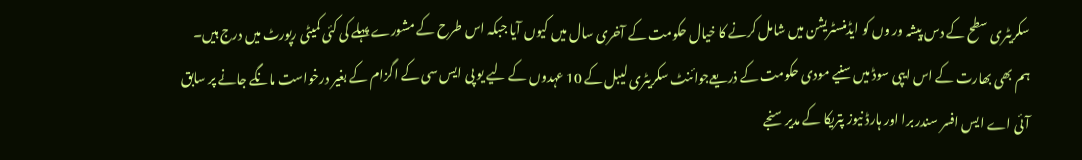سکریٹری سطح کے دس پیشہ ور وں کو ایڈمنسٹریشن میں شامل کرنے کا خیال حکومت کے آخری سال میں کیوں آیا جبکہ اس طرح کے مشورے پہلے کی کئی کمیٹی رپورٹ میں درج ہیں۔
ہم بھی بھارت کے اس ایپی سوڈ میں سنیے مودی حکومت کے ذریعےجوائنٹ سکریٹری لیبل کے 10 عہدوں کے لیے یو پی ایس سی کے اگزام کے بغیر درخواست مانگے جانے پر سابق آئی اے ایس افسر سندر برا اور ہارڈ نیوز پتریکا کے مدیر سنجے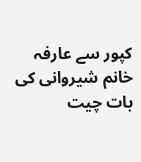کپور سے عارفہ خانم شیروانی کی بات چیت